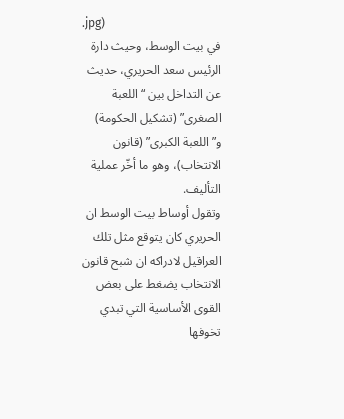.jpg)
في بيت الوسط، وحيث دارة الرئيس سعد الحريري، حديث عن التداخل بين “اللعبة الصغرى” (تشكيل الحكومة) و”اللعبة الكبرى” (قانون الانتخاب)، وهو ما أخّر عملية التأليف.
وتقول أوساط بيت الوسط ان الحريري كان يتوقع مثل تلك العراقيل لادراكه ان شبح قانون الانتخاب يضغط على بعض القوى الأساسية التي تبدي تخوفها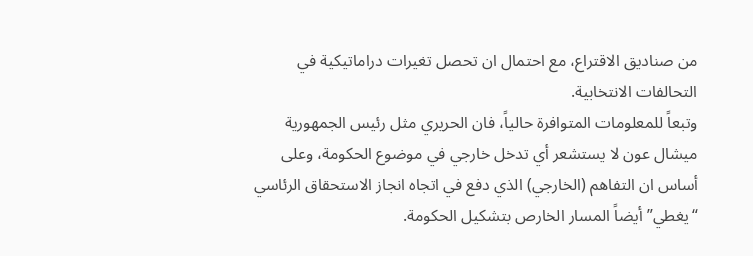من صناديق الاقتراع، مع احتمال ان تحصل تغيرات دراماتيكية في التحالفات الانتخابية.
وتبعاً للمعلومات المتوافرة حالياً، فان الحريري مثل رئيس الجمهورية ميشال عون لا يستشعر أي تدخل خارجي في موضوع الحكومة، وعلى أساس ان التفاهم (الخارجي) الذي دفع في اتجاه انجاز الاستحقاق الرئاسي “يغطي” أيضاً المسار الخارص بتشكيل الحكومة.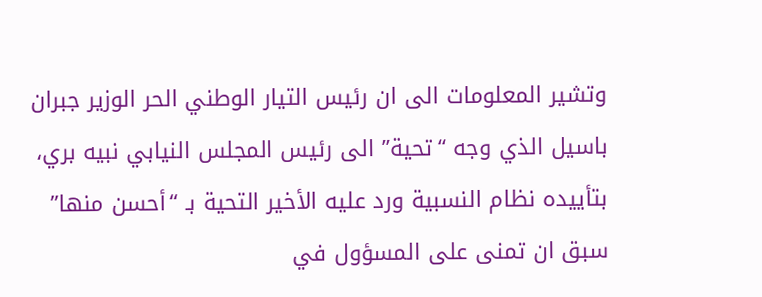وتشير المعلومات الى ان رئيس التيار الوطني الحر الوزير جبران باسيل الذي وجه “تحية” الى رئيس المجلس النيابي نبيه بري، بتأييده نظام النسبية ورد عليه الأخير التحية بـ “أحسن منها” سبق ان تمنى على المسؤول في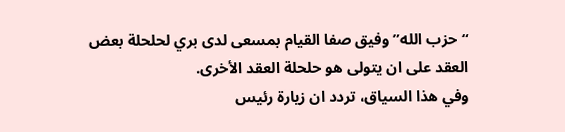“حزب الله” وفيق صفا القيام بمسعى لدى بري لحلحلة بعض العقد على ان يتولى هو حلحلة العقد الأخرى.
وفي هذا السياق، تردد ان زيارة رئيس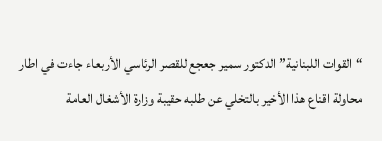“القوات اللبنانية” الدكتور سمير جعجع للقصر الرئاسي الأربعاء جاءت في اطار محاولة اقناع هذا الأخير بالتخلي عن طلبه حقيبة وزارة الأشغال العامة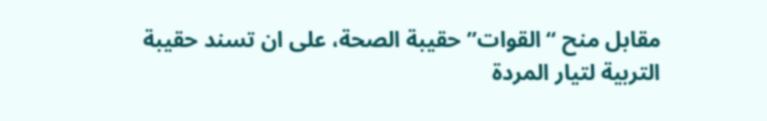مقابل منح “القوات” حقيبة الصحة، على ان تسند حقيبة التربية لتيار المردة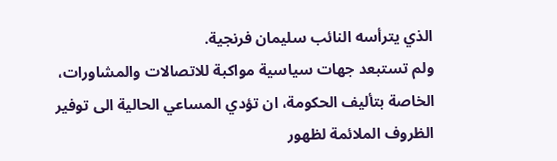الذي يترأسه النائب سليمان فرنجية.
ولم تستبعد جهات سياسية مواكبة للاتصالات والمشاورات، الخاصة بتأليف الحكومة، ان تؤدي المساعي الحالية الى توفير الظروف الملائمة لظهور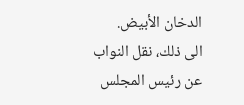الدخان الأبيض.
الى ذلك، نقل النواب عن رئيس المجلس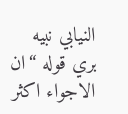النيابي نبيه بري قوله “ان الاجواء اكثر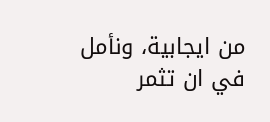من ايجابية، ونأمل في ان تثمر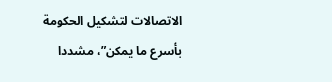الاتصالات لتشكيل الحكومة بأسرع ما يمكن”، مشددا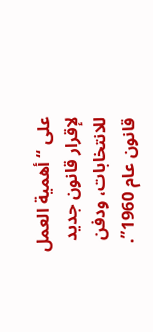على “أهمية العمل لإقرار قانون جديد للانتخابات، ودفن قانون عام 1960”.